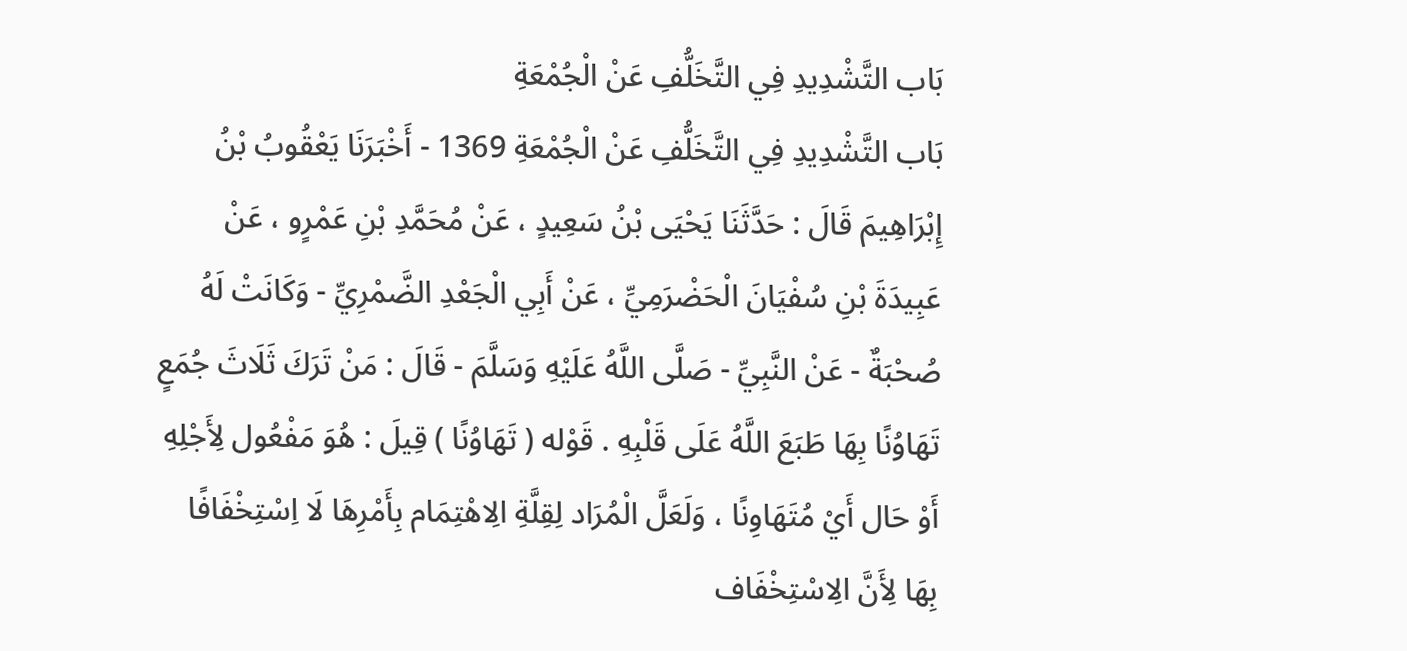بَاب التَّشْدِيدِ فِي التَّخَلُّفِ عَنْ الْجُمْعَةِ
بَاب التَّشْدِيدِ فِي التَّخَلُّفِ عَنْ الْجُمْعَةِ 1369 - أَخْبَرَنَا يَعْقُوبُ بْنُ إِبْرَاهِيمَ قَالَ : حَدَّثَنَا يَحْيَى بْنُ سَعِيدٍ ، عَنْ مُحَمَّدِ بْنِ عَمْرٍو ، عَنْ عَبِيدَةَ بْنِ سُفْيَانَ الْحَضْرَمِيِّ ، عَنْ أَبِي الْجَعْدِ الضَّمْرِيِّ - وَكَانَتْ لَهُ صُحْبَةٌ - عَنْ النَّبِيِّ - صَلَّى اللَّهُ عَلَيْهِ وَسَلَّمَ - قَالَ : مَنْ تَرَكَ ثَلَاثَ جُمَعٍ تَهَاوُنًا بِهَا طَبَعَ اللَّهُ عَلَى قَلْبِهِ . قَوْله ( تَهَاوُنًا ) قِيلَ : هُوَ مَفْعُول لِأَجْلِهِ أَوْ حَال أَيْ مُتَهَاوِنًا ، وَلَعَلَّ الْمُرَاد لِقِلَّةِ الِاهْتِمَام بِأَمْرِهَا لَا اِسْتِخْفَافًا بِهَا لِأَنَّ الِاسْتِخْفَاف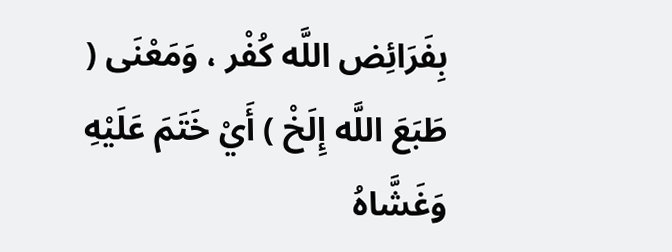بِفَرَائِض اللَّه كُفْر ، وَمَعْنَى ( طَبَعَ اللَّه إِلَخْ ) أَيْ خَتَمَ عَلَيْهِ وَغَشَّاهُ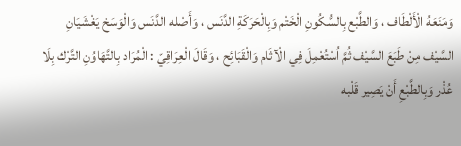وَمَنَعَهُ الْأَلْطَاف ، وَالطَّبْع بِالسُّكُونِ الْخَتْم وَبِالْحَرَكَةِ الدَّنَس ، وَأَصْله الدَّنَس وَالْوَسَخ يَغْشَيَانِ السَّيْف مِنْ طَبَعَ السَّيْف ثُمَّ اُسْتُعْمِلَ فِي الْآثَام وَالْقَبَائِح ، وَقَالَ الْعِرَاقِيّ : الْمُرَاد بِالتَّهَاوُنِ التَّرْك بِلَا عُذْر وَبِالطَّبْعِ أَنْ يَصِير قَلْبه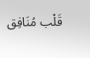قَلْب مُنَافِق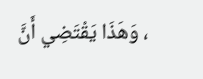، وَهَذَا يَقْتَضِي أَنَّ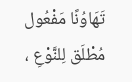تَهَاوُنًا مَفْعُول مُطْلَق لِلنَّوْعِ ،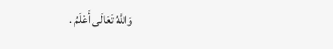وَاللَّهُ تَعَالَى أَعْلَمُ .